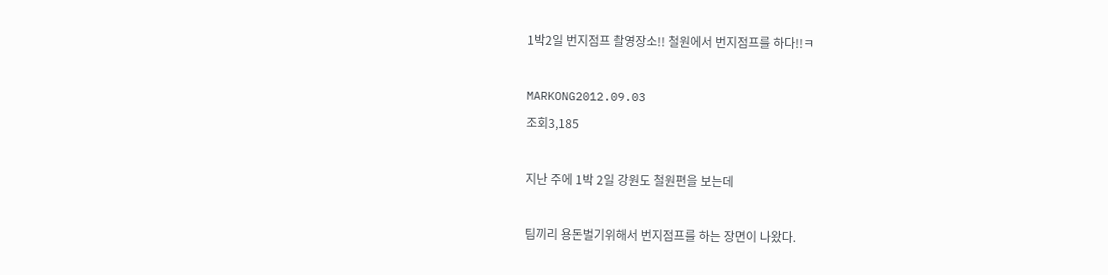1박2일 번지점프 촬영장소!! 철원에서 번지점프를 하다!!ㅋ

MARKONG2012.09.03
조회3,185

지난 주에 1박 2일 강원도 철원편을 보는데

팀끼리 용돈벌기위해서 번지점프를 하는 장면이 나왔다.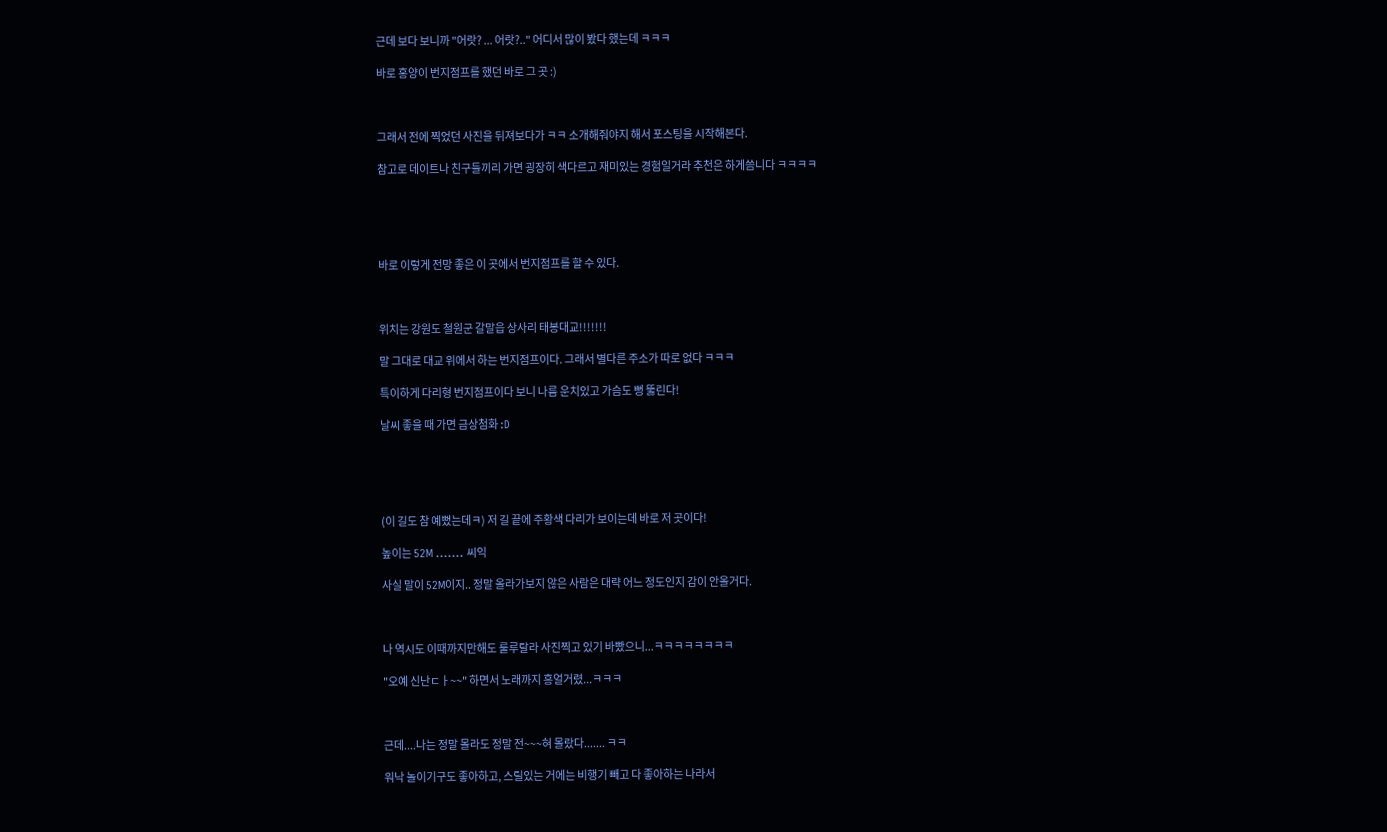근데 보다 보니까 "어랏? ... 어랏?.." 어디서 많이 봤다 했는데 ㅋㅋㅋ

바로 홍양이 번지점프를 했던 바로 그 곳 :)



그래서 전에 찍었던 사진을 뒤져보다가 ㅋㅋ 소개해줘야지 해서 포스팅을 시작해본다.

참고로 데이트나 친구들끼리 가면 굉장히 색다르고 재미있는 경험일거라 추천은 하게씀니다 ㅋㅋㅋㅋ





바로 이렇게 전망 좋은 이 곳에서 번지점프를 할 수 있다.



위치는 강원도 철원군 갈말읍 상사리 태봉대교!!!!!!!

말 그대로 대교 위에서 하는 번지점프이다. 그래서 별다른 주소가 따로 없다 ㅋㅋㅋ

특이하게 다리형 번지점프이다 보니 나름 운치있고 가슴도 뻥 뚫린다!

날씨 좋을 때 가면 금상첨화 :D





(이 길도 참 예뻤는데ㅋ) 저 길 끝에 주황색 다리가 보이는데 바로 저 곳이다!

높이는 52M ....... 씨익

사실 말이 52M이지.. 정말 올라가보지 않은 사람은 대략 어느 정도인지 감이 안올거다.



나 역시도 이때까지만해도 룰루랄라 사진찍고 있기 바빴으니...ㅋㅋㅋㅋㅋㅋㅋㅋ

"오예 신난ㄷㅏ~~" 하면서 노래까지 흥얼거렸...ㅋㅋㅋ



근데....나는 정말 몰라도 정말 전~~~혀 몰랐다....... ㅋㅋ

워낙 놀이기구도 좋아하고, 스릴있는 거에는 비행기 빼고 다 좋아하는 나라서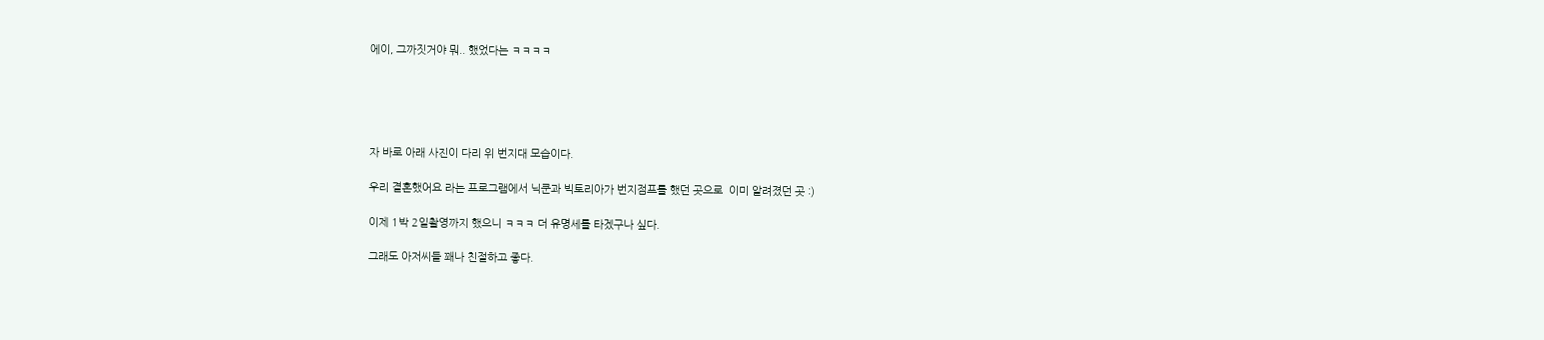에이, 그까짓거야 뭐.. 했었다는 ㅋㅋㅋㅋ





자 바로 아래 사진이 다리 위 번지대 모습이다.

우리 결혼했어요 라는 프로그램에서 닉쿤과 빅토리아가 번지점프를 했던 곳으로  이미 알려졌던 곳 :)

이제 1박 2일촬영까지 했으니 ㅋㅋㅋ 더 유명세를 타겠구나 싶다.

그래도 아저씨들 꽤나 친절하고 좋다.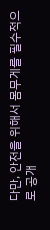다만, 안전을 위해서 몸무게를 필수적으로 공개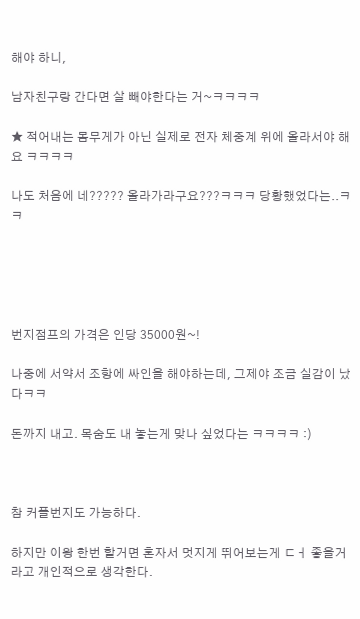해야 하니,

남자친구랑 간다면 살 빼야한다는 거~ㅋㅋㅋㅋ

★ 적어내는 몸무게가 아닌 실제로 전자 체중계 위에 올라서야 해요 ㅋㅋㅋㅋ

나도 처음에 네????? 올라가라구요???ㅋㅋㅋ 당황했었다는..ㅋㅋ





번지점프의 가격은 인당 35000원~!

나중에 서약서 조항에 싸인을 해야하는데, 그제야 조금 실감이 났다ㅋㅋ

돈까지 내고. 목숨도 내 놓는게 맞나 싶었다는 ㅋㅋㅋㅋ :)



참 커플번지도 가능하다.

하지만 이왕 한번 할거면 혼자서 멋지게 뛰어보는게 ㄷㅓ 좋을거라고 개인적으로 생각한다.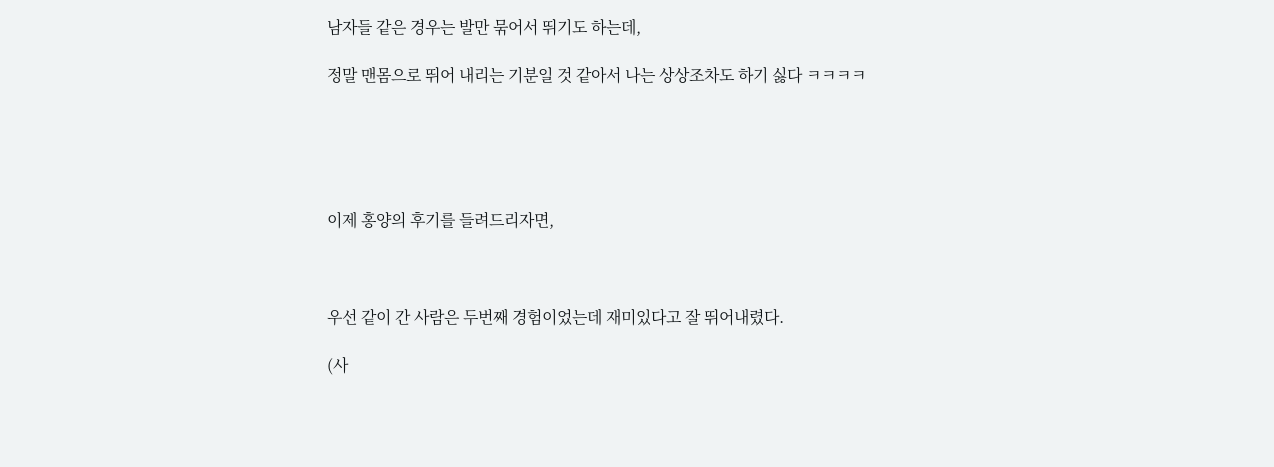남자들 같은 경우는 발만 묶어서 뛰기도 하는데,

정말 맨몸으로 뛰어 내리는 기분일 것 같아서 나는 상상조차도 하기 싫다 ㅋㅋㅋㅋ





이제 홍양의 후기를 들려드리자면,



우선 같이 간 사람은 두번째 경험이었는데 재미있다고 잘 뛰어내렸다.

(사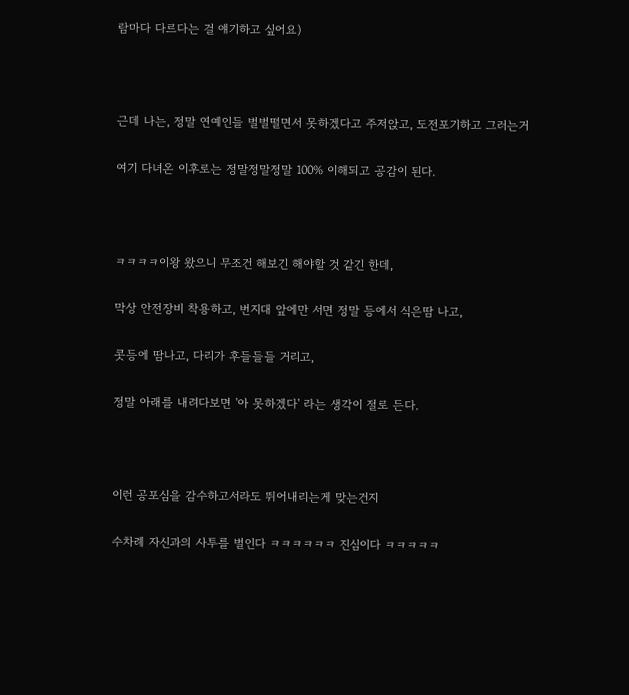람마다 다르다는 걸 얘기하고 싶어요)



근데 나는, 정말 연예인들 벌벌떨면서 못하겠다고 주저앉고, 도전포기하고 그러는거

여기 다녀온 이후로는 정말정말정말 100% 이해되고 공감이 된다.



ㅋㅋㅋㅋ이왕 왔으니 무조건 해보긴 해야할 것 같긴 한데,

막상 안전장비 착용하고, 번지대 앞에만 서면 정말 등에서 식은땀 나고,

콧등에 땀나고, 다리가 후들들들 거리고,

정말 아래를 내려다보면 '아 못하겠다' 라는 생각이 절로 든다.



이런 공포심을 감수하고서라도 뛰어내리는게 맞는건지

수차례 자신과의 사투를 벌인다 ㅋㅋㅋㅋㅋㅋ 진심이다 ㅋㅋㅋㅋㅋ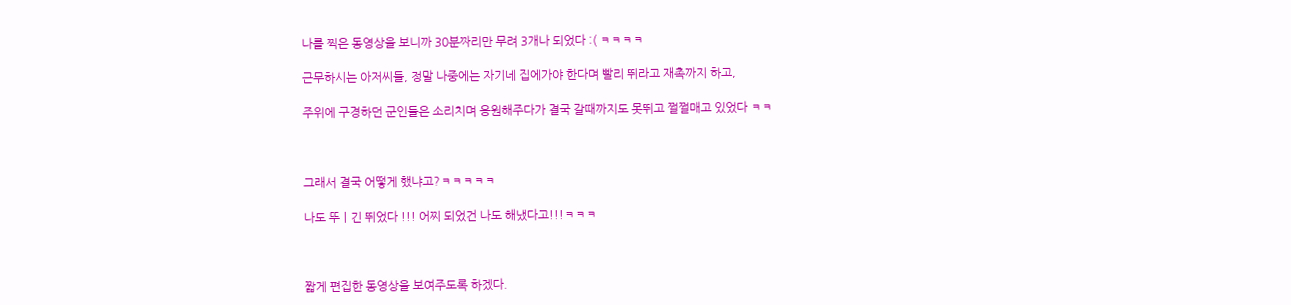나를 찍은 동영상을 보니까 30분짜리만 무려 3개나 되었다 :( ㅋㅋㅋㅋ

근무하시는 아저씨들, 정말 나중에는 자기네 집에가야 한다며 빨리 뛰라고 재촉까지 하고,

주위에 구경하던 군인들은 소리치며 응원해주다가 결국 갈때까지도 못뛰고 쩔쩔매고 있었다 ㅋㅋ



그래서 결국 어떻게 했냐고?ㅋㅋㅋㅋㅋ

나도 뚜ㅣ긴 뛰었다 !!! 어찌 되었건 나도 해냈다고!!!ㅋㅋㅋ



짧게 편집한 동영상을 보여주도록 하겠다.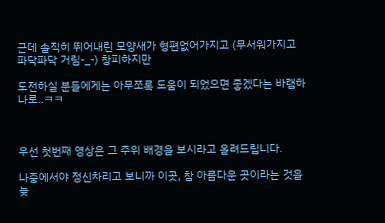근데 솔직히 뛰어내린 모양새가 형편없어가지고 (무서워가지고 파닥파닥 거림-_-) 창피하지만

도전하실 분들에게는 아무쪼록 도움이 되었으면 좋겠다는 바램하나로..ㅋㅋ



우선 첫번째 영상은 그 주위 배경을 보시라고 올려드립니다.

나중에서야 정신차리고 보니까 이곳, 참 아름다운 곳이라는 것을 늦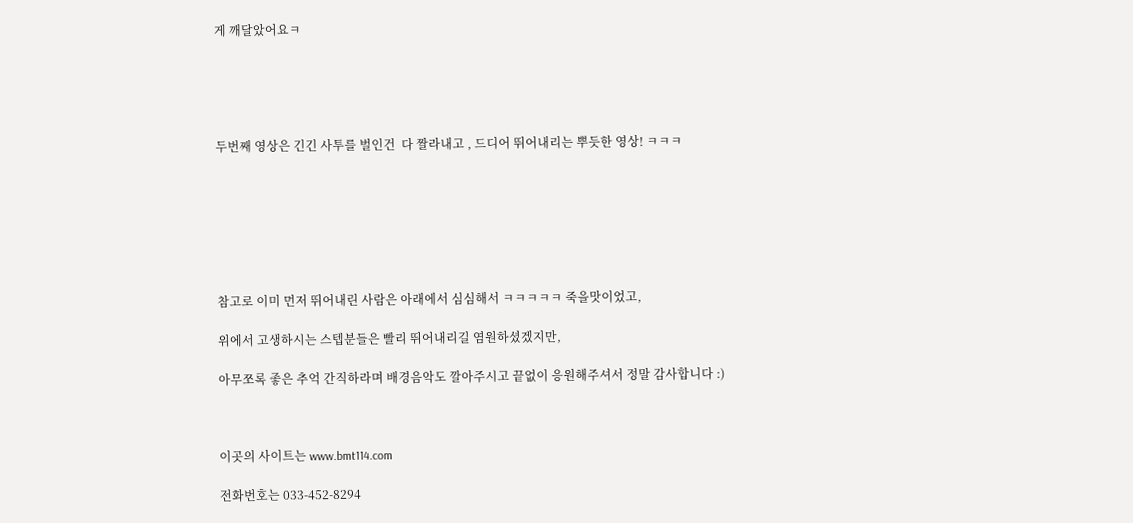게 깨달았어요ㅋ





두번째 영상은 긴긴 사투를 벌인건  다 짤라내고 , 드디어 뛰어내리는 뿌듯한 영상! ㅋㅋㅋ







참고로 이미 먼저 뛰어내린 사람은 아래에서 심심해서 ㅋㅋㅋㅋㅋ 죽을맛이었고,

위에서 고생하시는 스텝분들은 빨리 뛰어내리길 염원하셨겠지만,

아무쪼록 좋은 추억 간직하라며 배경음악도 깔아주시고 끝없이 응원해주셔서 정말 감사합니다 :)



이곳의 사이트는 www.bmt114.com

전화번호는 033-452-8294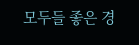모두들 좋은 경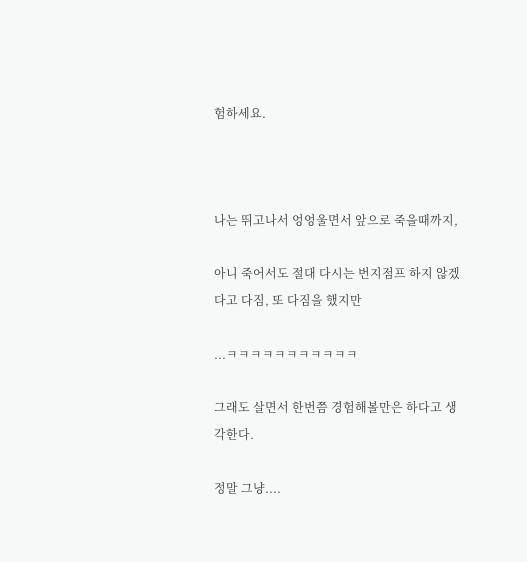험하세요.



나는 뛰고나서 엉엉울면서 앞으로 죽을때까지,

아니 죽어서도 절대 다시는 번지점프 하지 않겠다고 다짐, 또 다짐을 했지만

...ㅋㅋㅋㅋㅋㅋㅋㅋㅋㅋㅋ

그래도 살면서 한번쯤 경험해볼만은 하다고 생각한다.

정말 그냥....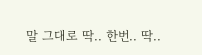말 그대로 딱.. 한번.. 딱..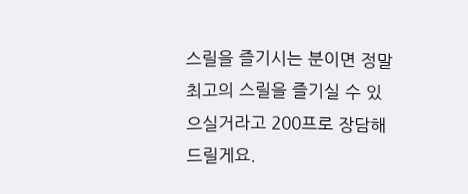스릴을 즐기시는 분이면 정말 최고의 스릴을 즐기실 수 있으실거라고 200프로 장담해드릴게요.